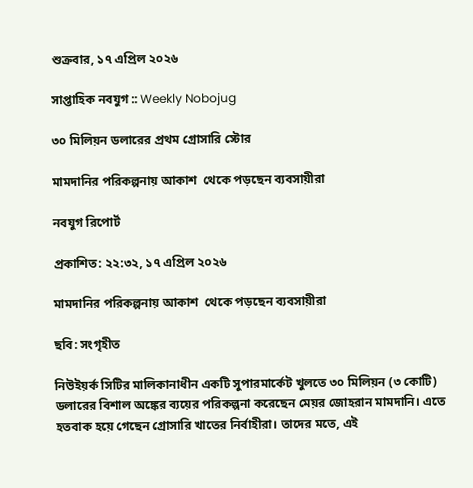শুক্রবার, ১৭ এপ্রিল ২০২৬

সাপ্তাহিক নবযুগ :: Weekly Nobojug

৩০ মিলিয়ন ডলারের প্রথম গ্রোসারি স্টোর

মামদানির পরিকল্পনায় আকাশ  থেকে পড়ছেন ব্যবসায়ীরা

নবযুগ রিপোর্ট

প্রকাশিত: ২২:৩২, ১৭ এপ্রিল ২০২৬

মামদানির পরিকল্পনায় আকাশ  থেকে পড়ছেন ব্যবসায়ীরা

ছবি: সংগৃহীত

নিউইয়র্ক সিটির মালিকানাধীন একটি সুপারমার্কেট খুলতে ৩০ মিলিয়ন (৩ কোটি) ডলারের বিশাল অঙ্কের ব্যয়ের পরিকল্পনা করেছেন মেয়র জোহরান মামদানি। এতে হতবাক হয়ে গেছেন গ্রোসারি খাতের নির্বাহীরা। তাদের মতে, এই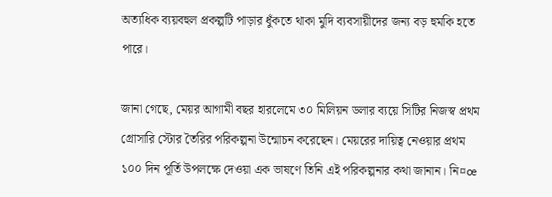অত্যধিক ব্যয়বহুল প্রকল্পটি পাড়ার ধুঁকতে থাকা মুদি ব্যবসায়ীদের জন্য বড় হুমকি হতে পারে।

জানা গেছে, মেয়র আগামী বছর হারলেমে ৩০ মিলিয়ন ডলার ব্যয়ে সিটির নিজস্ব প্রথম গ্রোসারি স্টোর তৈরির পরিকল্পনা উন্মোচন করেছেন। মেয়রের দায়িত্ব নেওয়ার প্রথম ১০০ দিন পূর্তি উপলক্ষে দেওয়া এক ভাষণে তিনি এই পরিকল্পনার কথা জানান। নি¤œ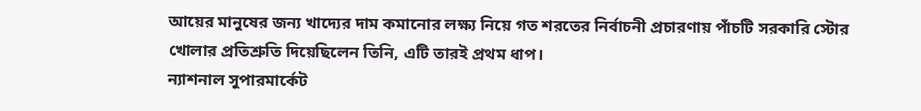আয়ের মানুষের জন্য খাদ্যের দাম কমানোর লক্ষ্য নিয়ে গত শরতের নির্বাচনী প্রচারণায় পাঁচটি সরকারি স্টোর খোলার প্রতিশ্রুতি দিয়েছিলেন তিনি, এটি তারই প্রথম ধাপ।
ন্যাশনাল সুপারমার্কেট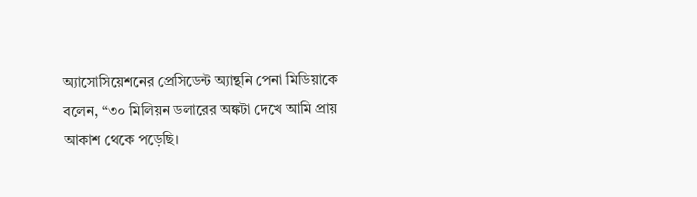অ্যাসোসিয়েশনের প্রেসিডেন্ট অ্যান্থনি পেনা মিডিয়াকে বলেন, “৩০ মিলিয়ন ডলারের অঙ্কটা দেখে আমি প্রায় আকাশ থেকে পড়েছি।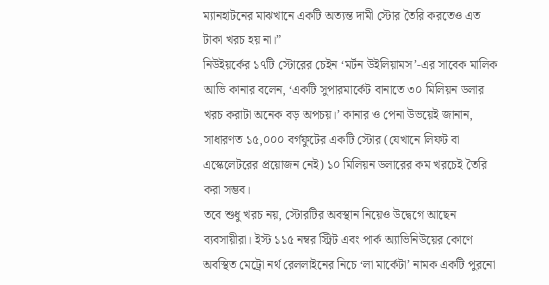ম্যানহাটনের মাঝখানে একটি অত্যন্ত দামী স্টোর তৈরি করতেও এত টাকা খরচ হয় না।”
নিউইয়র্কের ১৭টি স্টোরের চেইন ‘মর্টন উইলিয়ামস’-এর সাবেক মালিক আভি কানার বলেন, ‘একটি সুপারমার্কেট বানাতে ৩০ মিলিয়ন ডলার খরচ করাটা অনেক বড় অপচয়।’ কানার ও পেনা উভয়েই জানান, সাধারণত ১৫,০০০ বর্গফুটের একটি স্টোর (যেখানে লিফট বা এস্কেলেটরের প্রয়োজন নেই) ১০ মিলিয়ন ডলারের কম খরচেই তৈরি করা সম্ভব।
তবে শুধু খরচ নয়, স্টোরটির অবস্থান নিয়েও উদ্বেগে আছেন ব্যবসায়ীরা। ইস্ট ১১৫ নম্বর স্ট্রিট এবং পার্ক অ্যাভিনিউয়ের কোণে অবস্থিত মেট্রো নর্থ রেললাইনের নিচে ‘লা মার্কেটা’ নামক একটি পুরনো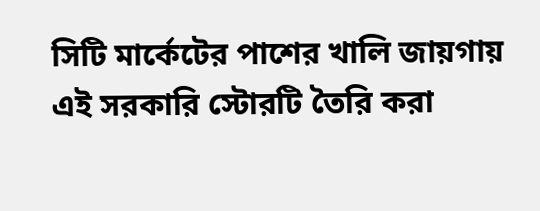সিটি মার্কেটের পাশের খালি জায়গায় এই সরকারি স্টোরটি তৈরি করা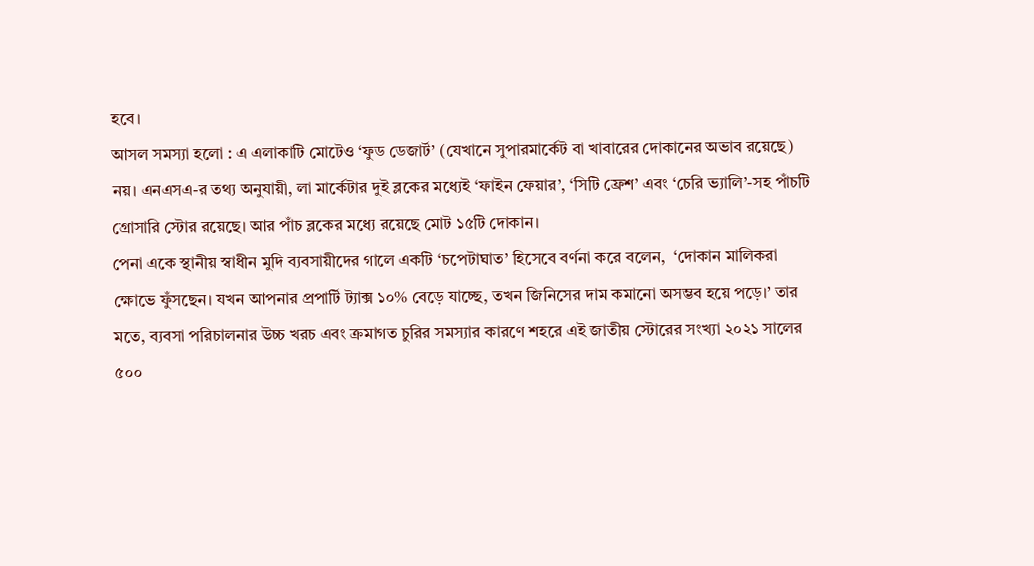হবে।
আসল সমস্যা হলো : এ এলাকাটি মোটেও ‘ফুড ডেজার্ট’ (যেখানে সুপারমার্কেট বা খাবারের দোকানের অভাব রয়েছে) নয়। এনএসএ-র তথ্য অনুযায়ী, লা মার্কেটার দুই ব্লকের মধ্যেই ‘ফাইন ফেয়ার’, ‘সিটি ফ্রেশ’ এবং ‘চেরি ভ্যালি’-সহ পাঁচটি গ্রোসারি স্টোর রয়েছে। আর পাঁচ ব্লকের মধ্যে রয়েছে মোট ১৫টি দোকান।
পেনা একে স্থানীয় স্বাধীন মুদি ব্যবসায়ীদের গালে একটি ‘চপেটাঘাত’ হিসেবে বর্ণনা করে বলেন,  ‘দোকান মালিকরা ক্ষোভে ফুঁসছেন। যখন আপনার প্রপার্টি ট্যাক্স ১০% বেড়ে যাচ্ছে, তখন জিনিসের দাম কমানো অসম্ভব হয়ে পড়ে।’ তার মতে, ব্যবসা পরিচালনার উচ্চ খরচ এবং ক্রমাগত চুরির সমস্যার কারণে শহরে এই জাতীয় স্টোরের সংখ্যা ২০২১ সালের ৫০০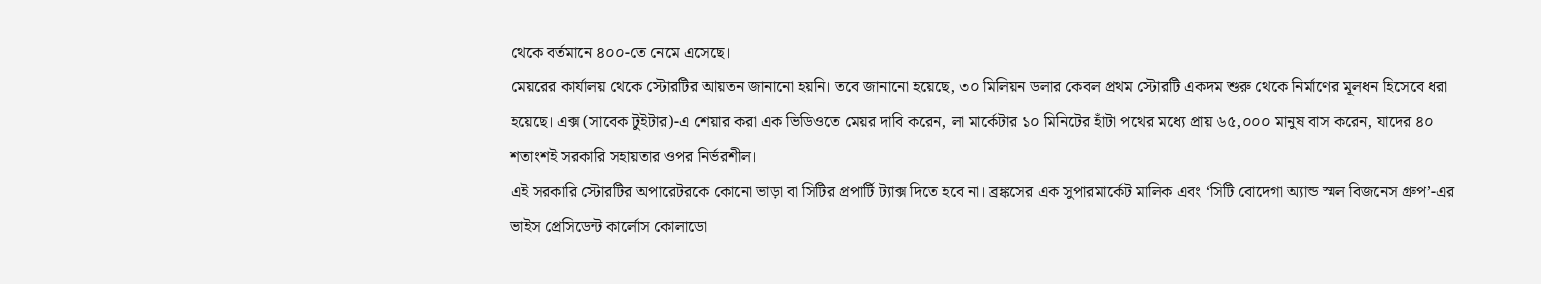থেকে বর্তমানে ৪০০-তে নেমে এসেছে।
মেয়রের কার্যালয় থেকে স্টোরটির আয়তন জানানো হয়নি। তবে জানানো হয়েছে, ৩০ মিলিয়ন ডলার কেবল প্রথম স্টোরটি একদম শুরু থেকে নির্মাণের মূলধন হিসেবে ধরা হয়েছে। এক্স (সাবেক টুইটার)-এ শেয়ার করা এক ভিডিওতে মেয়র দাবি করেন, লা মার্কেটার ১০ মিনিটের হাঁটা পথের মধ্যে প্রায় ৬৫,০০০ মানুষ বাস করেন, যাদের ৪০ শতাংশই সরকারি সহায়তার ওপর নির্ভরশীল।
এই সরকারি স্টোরটির অপারেটরকে কোনো ভাড়া বা সিটির প্রপার্টি ট্যাক্স দিতে হবে না। ব্রঙ্কসের এক সুপারমার্কেট মালিক এবং ‘সিটি বোদেগা অ্যান্ড স্মল বিজনেস গ্রুপ’-এর ভাইস প্রেসিডেন্ট কার্লোস কোলাডো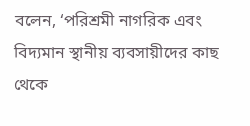বলেন, ‘পরিশ্রমী নাগরিক এবং বিদ্যমান স্থানীয় ব্যবসায়ীদের কাছ থেকে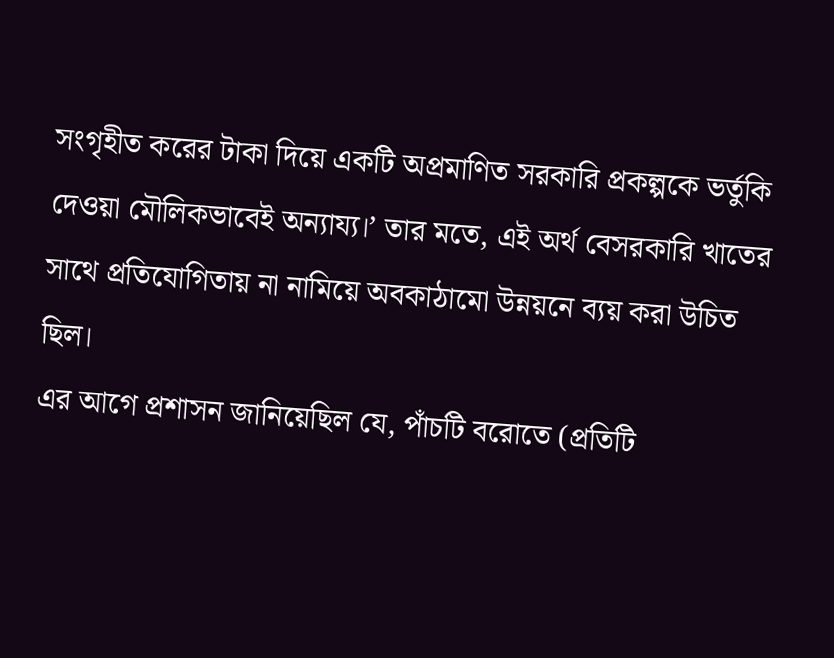সংগৃহীত করের টাকা দিয়ে একটি অপ্রমাণিত সরকারি প্রকল্পকে ভর্তুকি দেওয়া মৌলিকভাবেই অন্যায্য।’ তার মতে, এই অর্থ বেসরকারি খাতের সাথে প্রতিযোগিতায় না নামিয়ে অবকাঠামো উন্নয়নে ব্যয় করা উচিত ছিল।
এর আগে প্রশাসন জানিয়েছিল যে, পাঁচটি বরোতে (প্রতিটি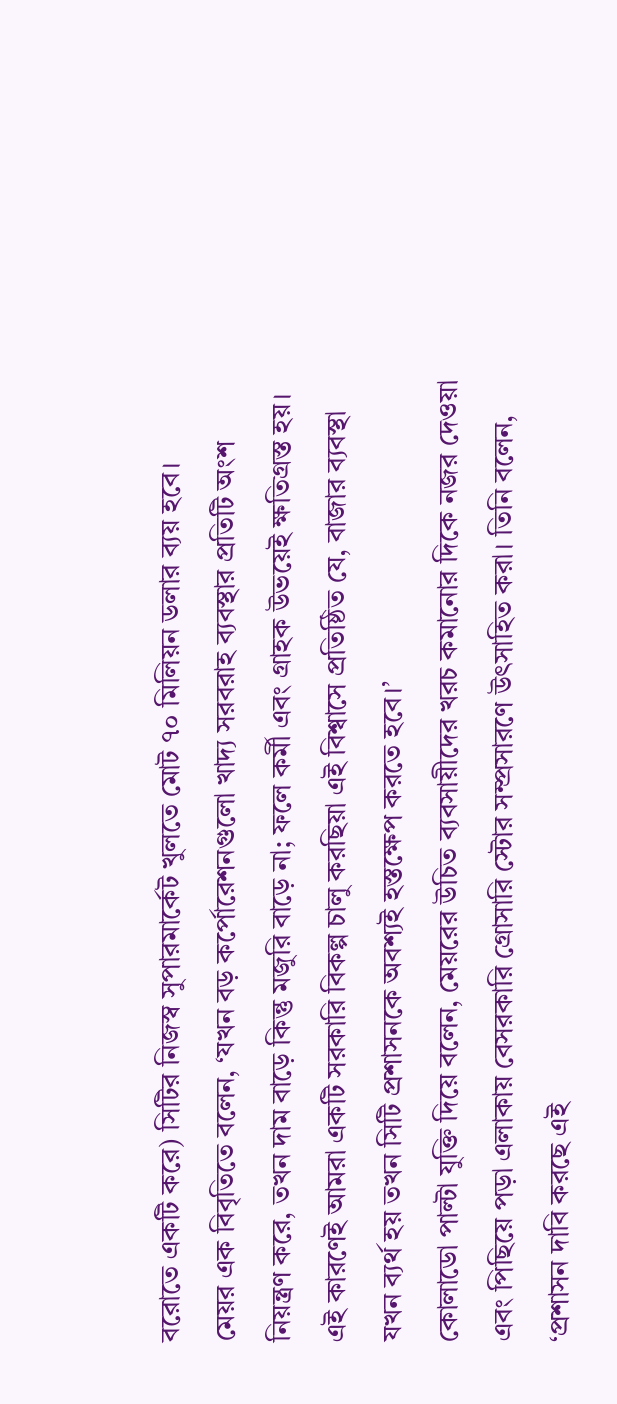বরোতে একটি করে) সিটির নিজস্ব সুপারমার্কেট খুলতে মোট ৭০ মিলিয়ন ডলার ব্যয় হবে।
মেয়র এক বিবৃতিতে বলেন, ‘যখন বড় কর্পোরেশনগুলো খাদ্য সরবরাহ ব্যবস্থার প্রতিটি অংশ নিয়ন্ত্রণ করে, তখন দাম বাড়ে কিন্তু মজুরি বাড়ে না; ফলে কর্মী এবং গ্রাহক উভয়েই ক্ষতিগ্রস্ত হয়। এই কারণেই আমরা একটি সরকারি বিকল্প চালু করছিয়া এই বিশ্বাসে প্রতিষ্ঠিত যে, বাজার ব্যবস্থা যখন ব্যর্থ হয় তখন সিটি প্রশাসনকে অবশ্যই হস্তক্ষেপ করতে হবে।’
কোলাডো পাল্টা যুক্তি দিয়ে বলেন, মেয়রের উচিত ব্যবসায়ীদের খরচ কমানোর দিকে নজর দেওয়া এবং পিছিয়ে পড়া এলাকায় বেসরকারি গ্রোসারি স্টোর সম্প্রসারণে উৎসাহিত করা। তিনি বলেন, ‘প্রশাসন দাবি করছে এই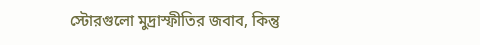স্টোরগুলো মুদ্রাস্ফীতির জবাব, কিন্তু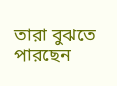তারা বুঝতে পারছেন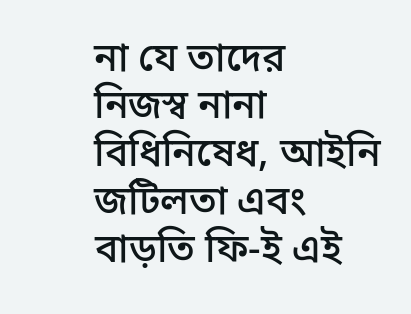না যে তাদের নিজস্ব নানা বিধিনিষেধ, আইনি জটিলতা এবং বাড়তি ফি-ই এই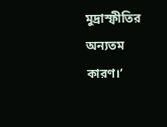মুদ্রাস্ফীতির অন্যতম কারণ।’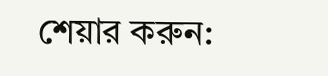শেয়ার করুন: